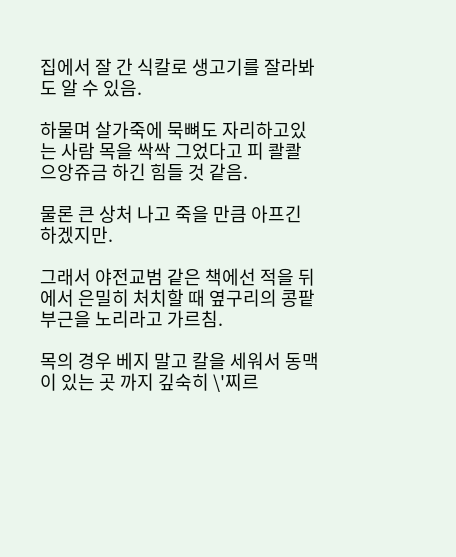집에서 잘 간 식칼로 생고기를 잘라봐도 알 수 있음.

하물며 살가죽에 묵뼈도 자리하고있는 사람 목을 싹싹 그었다고 피 콸콸 으앙쥬금 하긴 힘들 것 같음.

물론 큰 상처 나고 죽을 만큼 아프긴 하겠지만.

그래서 야전교범 같은 책에선 적을 뒤에서 은밀히 처치할 때 옆구리의 콩팥 부근을 노리라고 가르침.

목의 경우 베지 말고 칼을 세워서 동맥이 있는 곳 까지 깊숙히 \'찌르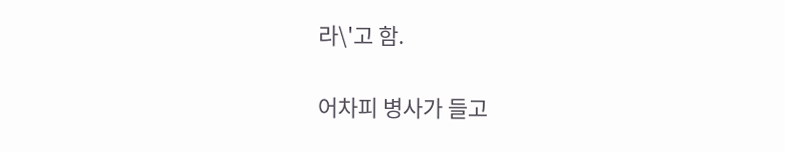라\'고 함.

어차피 병사가 들고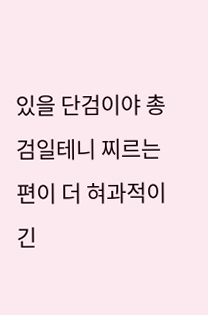있을 단검이야 총검일테니 찌르는 편이 더 혀과적이긴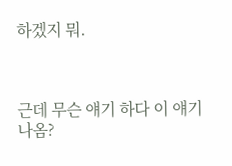하겠지 뭐.



근데 무슨 얘기 하다 이 얘기 나옴?